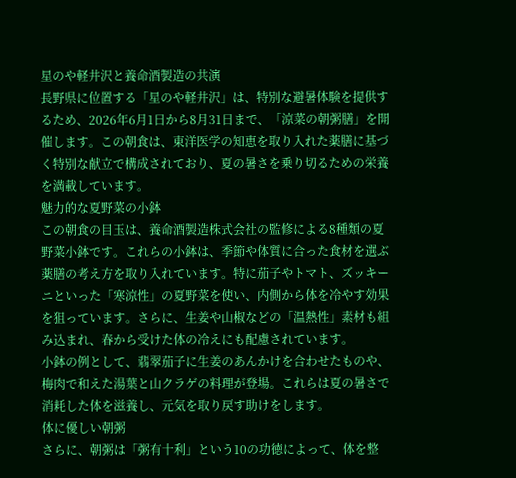星のや軽井沢と養命酒製造の共演
長野県に位置する「星のや軽井沢」は、特別な避暑体験を提供するため、2026年6月1日から8月31日まで、「涼菜の朝粥膳」を開催します。この朝食は、東洋医学の知恵を取り入れた薬膳に基づく特別な献立で構成されており、夏の暑さを乗り切るための栄養を満載しています。
魅力的な夏野菜の小鉢
この朝食の目玉は、養命酒製造株式会社の監修による8種類の夏野菜小鉢です。これらの小鉢は、季節や体質に合った食材を選ぶ薬膳の考え方を取り入れています。特に茄子やトマト、ズッキーニといった「寒涼性」の夏野菜を使い、内側から体を冷やす効果を狙っています。さらに、生姜や山椒などの「温熱性」素材も組み込まれ、春から受けた体の冷えにも配慮されています。
小鉢の例として、翡翠茄子に生姜のあんかけを合わせたものや、梅肉で和えた湯葉と山クラゲの料理が登場。これらは夏の暑さで消耗した体を滋養し、元気を取り戻す助けをします。
体に優しい朝粥
さらに、朝粥は「粥有十利」という10の功徳によって、体を整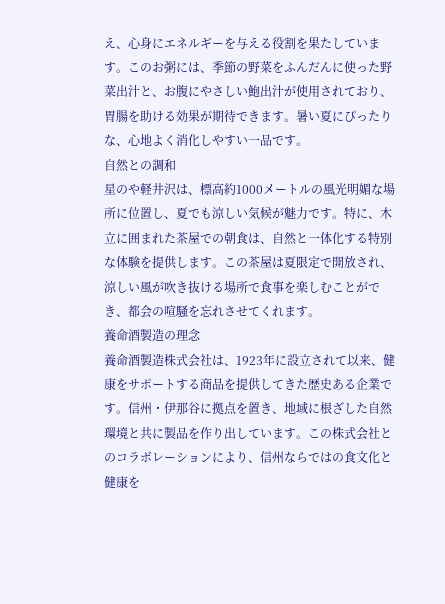え、心身にエネルギーを与える役割を果たしています。このお粥には、季節の野菜をふんだんに使った野菜出汁と、お腹にやさしい鮑出汁が使用されており、胃腸を助ける効果が期待できます。暑い夏にぴったりな、心地よく消化しやすい一品です。
自然との調和
星のや軽井沢は、標高約1000メートルの風光明媚な場所に位置し、夏でも涼しい気候が魅力です。特に、木立に囲まれた茶屋での朝食は、自然と一体化する特別な体験を提供します。この茶屋は夏限定で開放され、涼しい風が吹き抜ける場所で食事を楽しむことができ、都会の喧騒を忘れさせてくれます。
養命酒製造の理念
養命酒製造株式会社は、1923年に設立されて以来、健康をサポートする商品を提供してきた歴史ある企業です。信州・伊那谷に拠点を置き、地域に根ざした自然環境と共に製品を作り出しています。この株式会社とのコラボレーションにより、信州ならではの食文化と健康を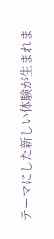テーマにした新しい体験が生まれま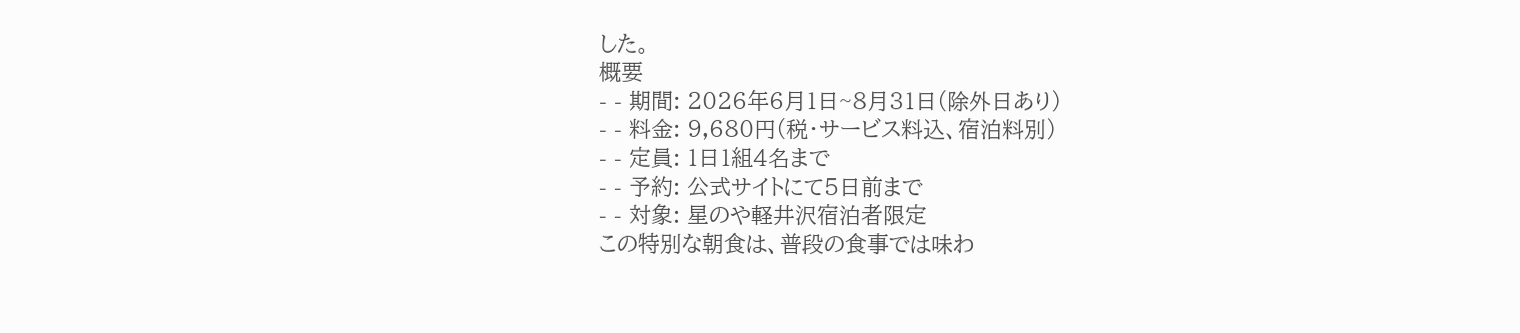した。
概要
- - 期間: 2026年6月1日~8月31日(除外日あり)
- - 料金: 9,680円(税・サービス料込、宿泊料別)
- - 定員: 1日1組4名まで
- - 予約: 公式サイトにて5日前まで
- - 対象: 星のや軽井沢宿泊者限定
この特別な朝食は、普段の食事では味わ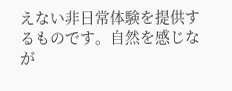えない非日常体験を提供するものです。自然を感じなが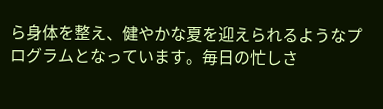ら身体を整え、健やかな夏を迎えられるようなプログラムとなっています。毎日の忙しさ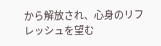から解放され、心身のリフレッシュを望む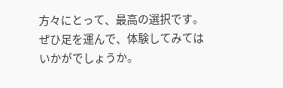方々にとって、最高の選択です。ぜひ足を運んで、体験してみてはいかがでしょうか。